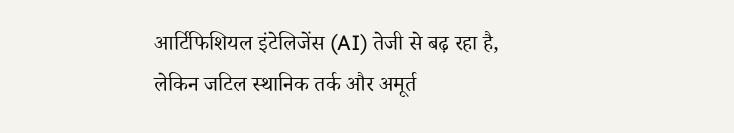आर्टिफिशियल इंटेलिजेंस (AI) तेजी से बढ़ रहा है, लेकिन जटिल स्थानिक तर्क और अमूर्त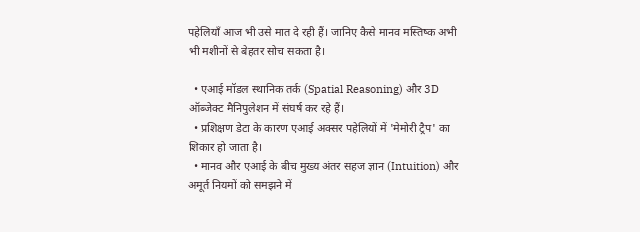पहेलियाँ आज भी उसे मात दे रही हैं। जानिए कैसे मानव मस्तिष्क अभी भी मशीनों से बेहतर सोच सकता है।

  • एआई मॉडल स्थानिक तर्क (Spatial Reasoning) और 3D ऑब्जेक्ट मैनिपुलेशन में संघर्ष कर रहे हैं।
  • प्रशिक्षण डेटा के कारण एआई अक्सर पहेलियों में 'मेमोरी ट्रैप' का शिकार हो जाता है।
  • मानव और एआई के बीच मुख्य अंतर सहज ज्ञान (Intuition) और अमूर्त नियमों को समझने में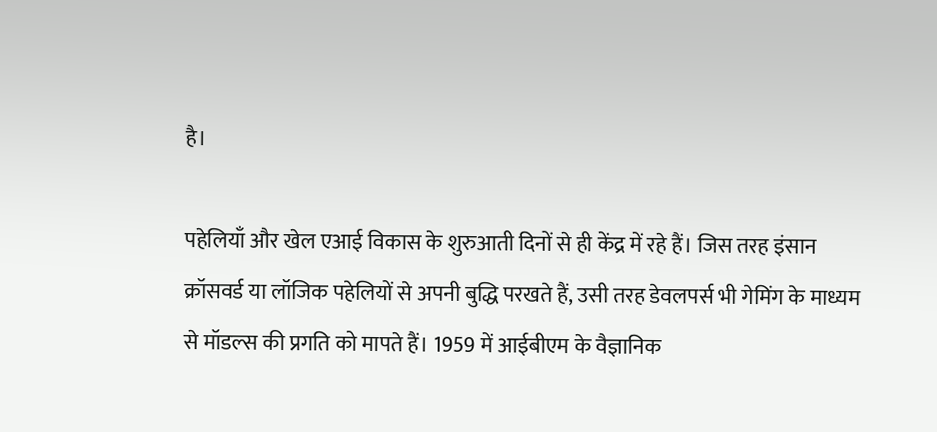है।

पहेलियाँ और खेल एआई विकास के शुरुआती दिनों से ही केंद्र में रहे हैं। जिस तरह इंसान क्रॉसवर्ड या लॉजिक पहेलियों से अपनी बुद्धि परखते हैं, उसी तरह डेवलपर्स भी गेमिंग के माध्यम से मॉडल्स की प्रगति को मापते हैं। 1959 में आईबीएम के वैज्ञानिक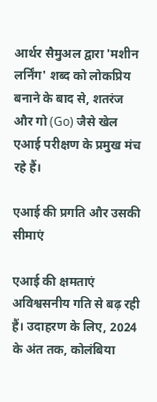आर्थर सैमुअल द्वारा 'मशीन लर्निंग' शब्द को लोकप्रिय बनाने के बाद से, शतरंज और गो (Go) जैसे खेल एआई परीक्षण के प्रमुख मंच रहे हैं।

एआई की प्रगति और उसकी सीमाएं

एआई की क्षमताएं अविश्वसनीय गति से बढ़ रही हैं। उदाहरण के लिए, 2024 के अंत तक, कोलंबिया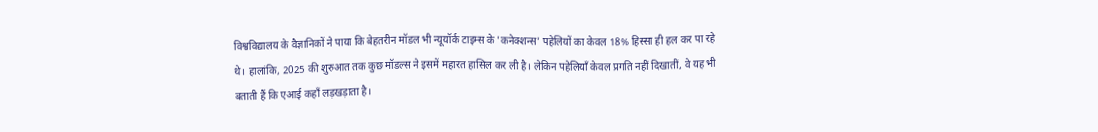विश्वविद्यालय के वैज्ञानिकों ने पाया कि बेहतरीन मॉडल भी न्यूयॉर्क टाइम्स के 'कनेक्शन्स' पहेलियों का केवल 18% हिस्सा ही हल कर पा रहे थे। हालांकि, 2025 की शुरुआत तक कुछ मॉडल्स ने इसमें महारत हासिल कर ली है। लेकिन पहेलियाँ केवल प्रगति नहीं दिखातीं, वे यह भी बताती हैं कि एआई कहाँ लड़खड़ाता है।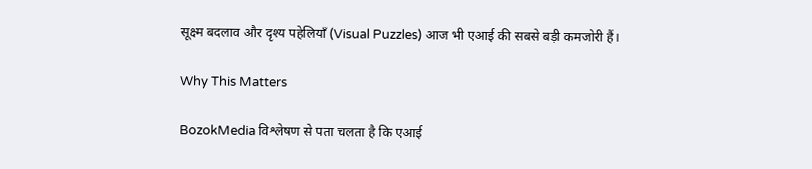सूक्ष्म बदलाव और दृश्य पहेलियाँ (Visual Puzzles) आज भी एआई की सबसे बड़ी कमजोरी हैं।

Why This Matters

BozokMedia विश्लेषण से पता चलता है कि एआई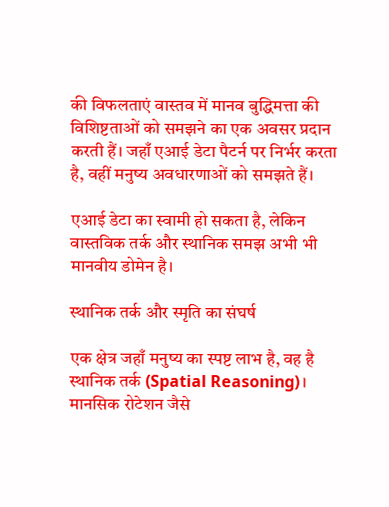की विफलताएं वास्तव में मानव बुद्धिमत्ता की विशिष्टताओं को समझने का एक अवसर प्रदान करती हैं। जहाँ एआई डेटा पैटर्न पर निर्भर करता है, वहीं मनुष्य अवधारणाओं को समझते हैं।

एआई डेटा का स्वामी हो सकता है, लेकिन वास्तविक तर्क और स्थानिक समझ अभी भी मानवीय डोमेन है।

स्थानिक तर्क और स्मृति का संघर्ष

एक क्षेत्र जहाँ मनुष्य का स्पष्ट लाभ है, वह है स्थानिक तर्क (Spatial Reasoning)। मानसिक रोटेशन जैसे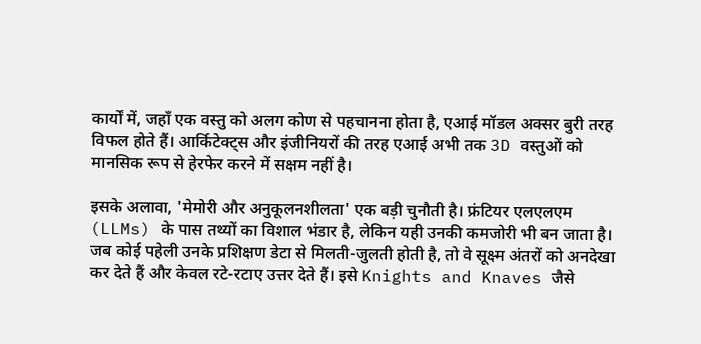कार्यों में, जहाँ एक वस्तु को अलग कोण से पहचानना होता है, एआई मॉडल अक्सर बुरी तरह विफल होते हैं। आर्किटेक्ट्स और इंजीनियरों की तरह एआई अभी तक 3D वस्तुओं को मानसिक रूप से हेरफेर करने में सक्षम नहीं है।

इसके अलावा, 'मेमोरी और अनुकूलनशीलता' एक बड़ी चुनौती है। फ्रंटियर एलएलएम (LLMs) के पास तथ्यों का विशाल भंडार है, लेकिन यही उनकी कमजोरी भी बन जाता है। जब कोई पहेली उनके प्रशिक्षण डेटा से मिलती-जुलती होती है, तो वे सूक्ष्म अंतरों को अनदेखा कर देते हैं और केवल रटे-रटाए उत्तर देते हैं। इसे Knights and Knaves जैसे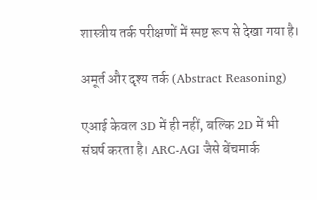शास्त्रीय तर्क परीक्षणों में स्पष्ट रूप से देखा गया है।

अमूर्त और दृश्य तर्क (Abstract Reasoning)

एआई केवल 3D में ही नहीं, बल्कि 2D में भी संघर्ष करता है। ARC-AGI जैसे बेंचमार्क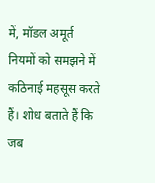में, मॉडल अमूर्त नियमों को समझने में कठिनाई महसूस करते हैं। शोध बताते हैं कि जब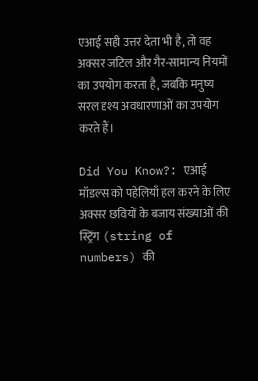एआई सही उत्तर देता भी है, तो वह अक्सर जटिल और गैर-सामान्य नियमों का उपयोग करता है, जबकि मनुष्य सरल दृश्य अवधारणाओं का उपयोग करते हैं।

Did You Know?: एआई मॉडल्स को पहेलियाँ हल करने के लिए अक्सर छवियों के बजाय संख्याओं की स्ट्रिंग (string of numbers) की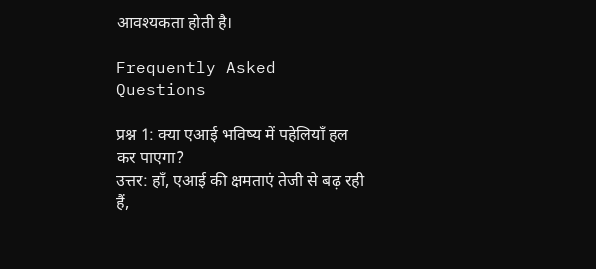आवश्यकता होती है।

Frequently Asked Questions

प्रश्न 1: क्या एआई भविष्य में पहेलियाँ हल कर पाएगा?
उत्तर: हाँ, एआई की क्षमताएं तेजी से बढ़ रही हैं,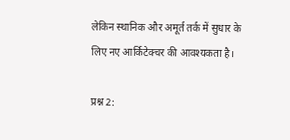लेकिन स्थानिक और अमूर्त तर्क में सुधार के लिए नए आर्किटेक्चर की आवश्यकता है।

प्रश्न 2: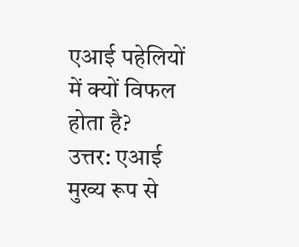एआई पहेलियों में क्यों विफल होता है?
उत्तर: एआई मुख्य रूप से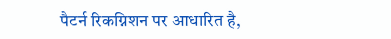पैटर्न रिकग्निशन पर आधारित है,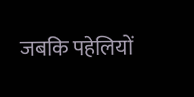जबकि पहेलियों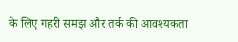के लिए गहरी समझ और तर्क की आवश्यकता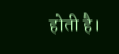होती है।